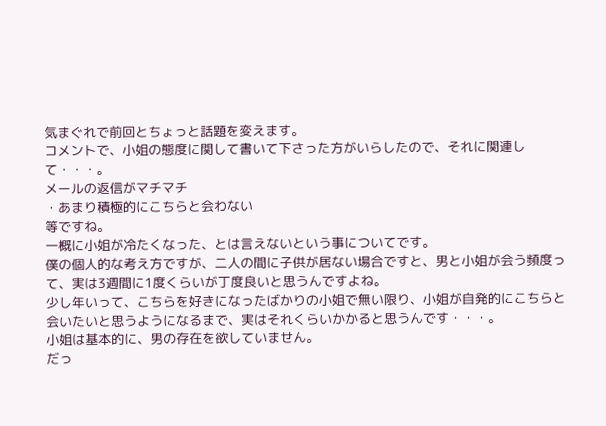気まぐれで前回とちょっと話題を変えます。
コメントで、小姐の態度に関して書いて下さった方がいらしたので、それに関連して・・・。
メールの返信がマチマチ
・あまり積極的にこちらと会わない
等ですね。
一概に小姐が冷たくなった、とは言えないという事についてです。
僕の個人的な考え方ですが、二人の間に子供が居ない場合ですと、男と小姐が会う頻度って、実は3週間に1度くらいが丁度良いと思うんですよね。
少し年いって、こちらを好きになったばかりの小姐で無い限り、小姐が自発的にこちらと会いたいと思うようになるまで、実はそれくらいかかると思うんです・・・。
小姐は基本的に、男の存在を欲していません。
だっ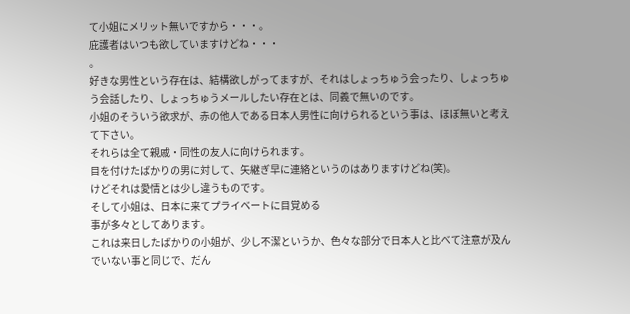て小姐にメリット無いですから・・・。
庇護者はいつも欲していますけどね・・・
。
好きな男性という存在は、結構欲しがってますが、それはしょっちゅう会ったり、しょっちゅう会話したり、しょっちゅうメールしたい存在とは、同義で無いのです。
小姐のそういう欲求が、赤の他人である日本人男性に向けられるという事は、ほぼ無いと考えて下さい。
それらは全て親戚・同性の友人に向けられます。
目を付けたばかりの男に対して、矢継ぎ早に連絡というのはありますけどね(笑)。
けどそれは愛情とは少し違うものです。
そして小姐は、日本に来てプライベートに目覚める
事が多々としてあります。
これは来日したばかりの小姐が、少し不潔というか、色々な部分で日本人と比べて注意が及んでいない事と同じで、だん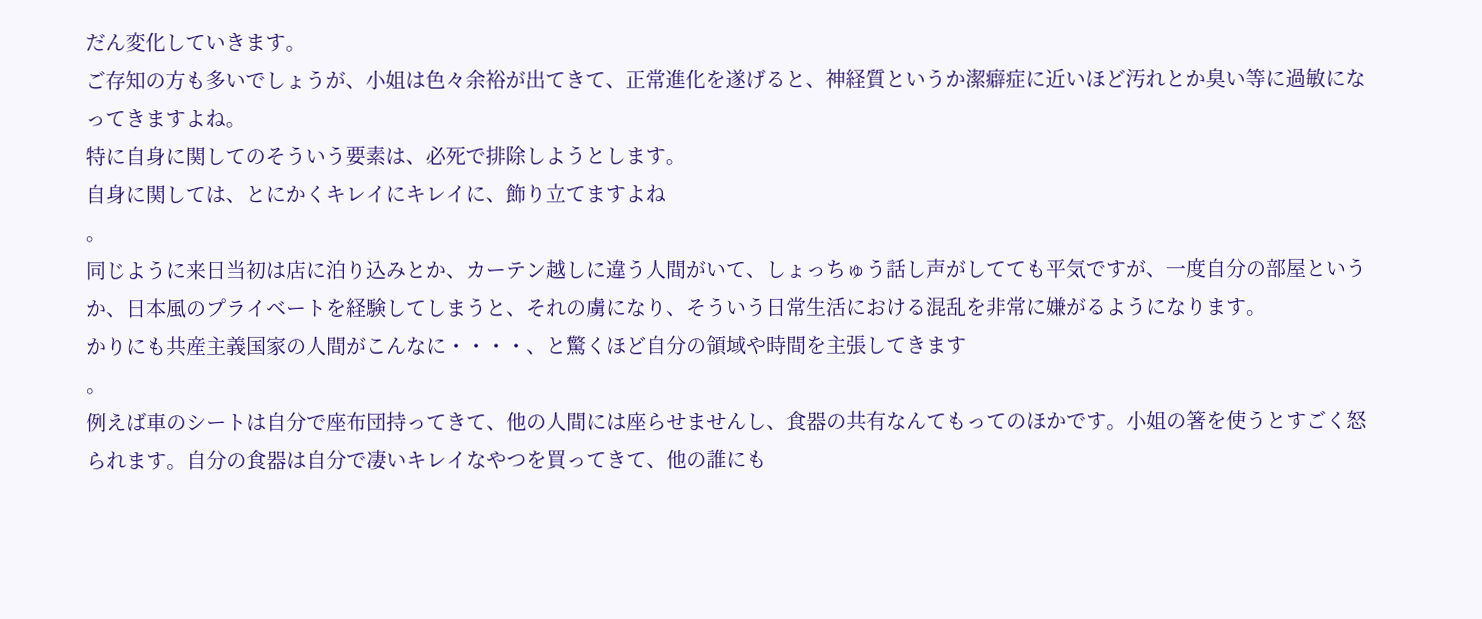だん変化していきます。
ご存知の方も多いでしょうが、小姐は色々余裕が出てきて、正常進化を遂げると、神経質というか潔癖症に近いほど汚れとか臭い等に過敏になってきますよね。
特に自身に関してのそういう要素は、必死で排除しようとします。
自身に関しては、とにかくキレイにキレイに、飾り立てますよね
。
同じように来日当初は店に泊り込みとか、カーテン越しに違う人間がいて、しょっちゅう話し声がしてても平気ですが、一度自分の部屋というか、日本風のプライベートを経験してしまうと、それの虜になり、そういう日常生活における混乱を非常に嫌がるようになります。
かりにも共産主義国家の人間がこんなに・・・・、と驚くほど自分の領域や時間を主張してきます
。
例えば車のシートは自分で座布団持ってきて、他の人間には座らせませんし、食器の共有なんてもってのほかです。小姐の箸を使うとすごく怒られます。自分の食器は自分で凄いキレイなやつを買ってきて、他の誰にも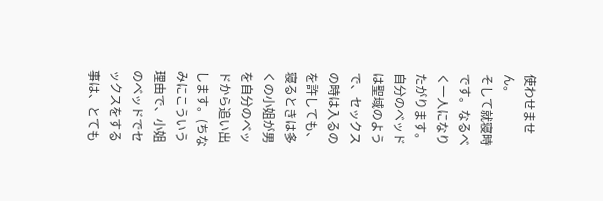使わせません。
そして就寝時です。なるべく一人になりたがります。自分のベッドは聖域のようで、セックスの時は入るのを許しても、寝るときは多くの小姐が男を自分のベッドから追い出します。(ちなみにこういう理由で、小姐のベッドでセックスをする事は、とても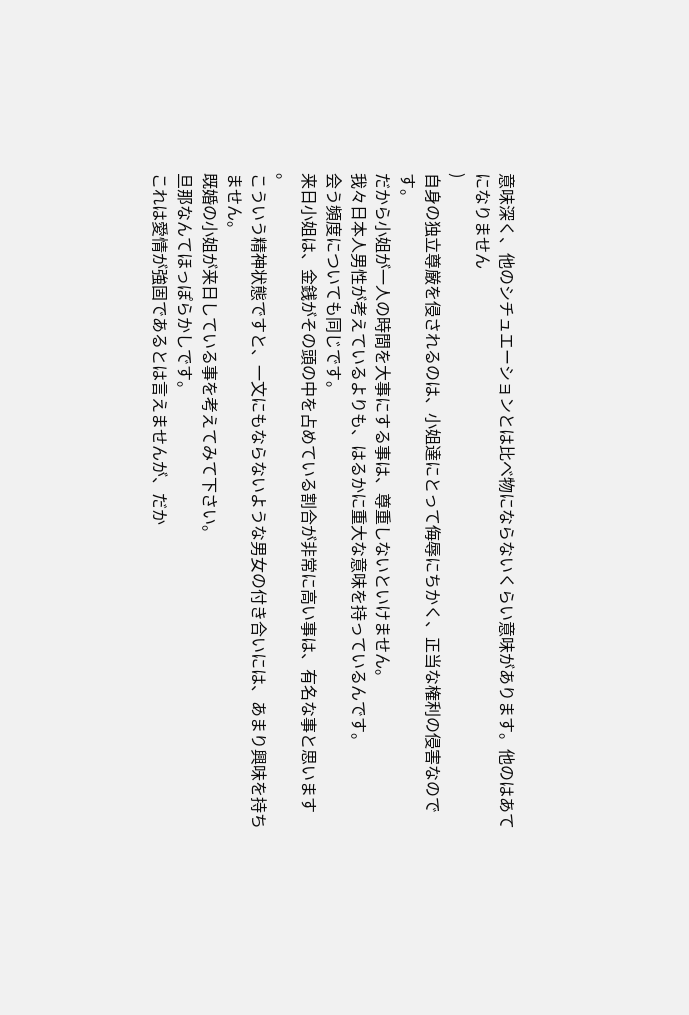意味深く、他のシチュエーションとは比べ物にならないくらい意味があります。他のはあてになりません
)
自身の独立尊厳を侵されるのは、小姐達にとって侮辱にちかく、正当な権利の侵害なのです。
だから小姐が一人の時間を大事にする事は、尊重しないといけません。
我々日本人男性が考えているよりも、はるかに重大な意味を持っているんです。
会う頻度についても同じです。
来日小姐は、金銭がその頭の中を占めている割合が非常に高い事は、有名な事と思います
。
こういう精神状態ですと、一文にもならないような男女の付き合いには、あまり興味を持ちません。
既婚の小姐が来日している事を考えてみて下さい。
旦那なんてほっぽらかしです。
これは愛情が強固であるとは言えませんが、だか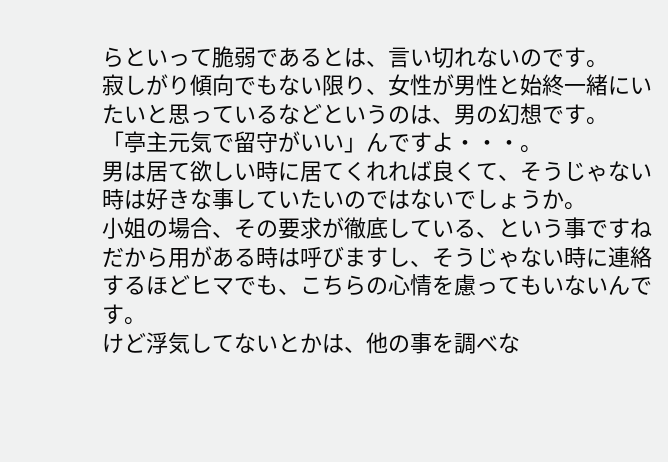らといって脆弱であるとは、言い切れないのです。
寂しがり傾向でもない限り、女性が男性と始終一緒にいたいと思っているなどというのは、男の幻想です。
「亭主元気で留守がいい」んですよ・・・。
男は居て欲しい時に居てくれれば良くて、そうじゃない時は好きな事していたいのではないでしょうか。
小姐の場合、その要求が徹底している、という事ですね
だから用がある時は呼びますし、そうじゃない時に連絡するほどヒマでも、こちらの心情を慮ってもいないんです。
けど浮気してないとかは、他の事を調べな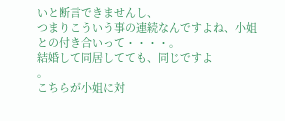いと断言できませんし、
つまりこういう事の連続なんですよね、小姐との付き合いって・・・・。
結婚して同居してても、同じですよ
。
こちらが小姐に対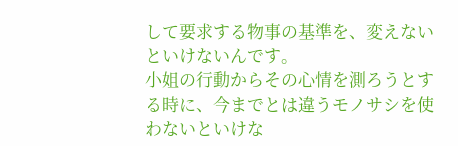して要求する物事の基準を、変えないといけないんです。
小姐の行動からその心情を測ろうとする時に、今までとは違うモノサシを使わないといけな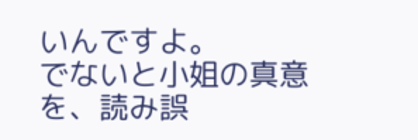いんですよ。
でないと小姐の真意を、読み誤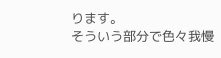ります。
そういう部分で色々我慢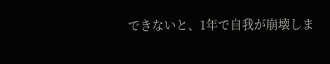できないと、1年で自我が崩壊しま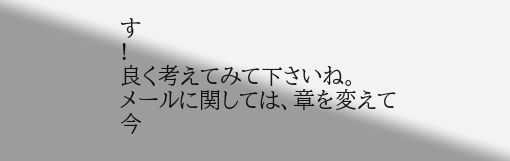す
!
良く考えてみて下さいね。
メールに関しては、章を変えて今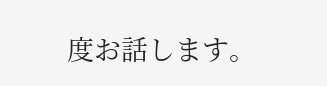度お話します。